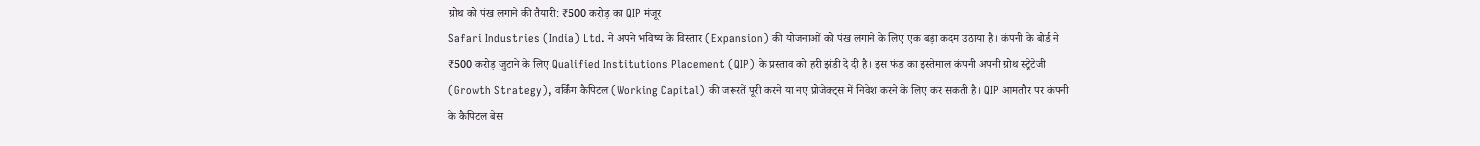ग्रोथ को पंख लगाने की तैयारी: ₹500 करोड़ का QIP मंजूर
Safari Industries (India) Ltd. ने अपने भविष्य के विस्तार (Expansion) की योजनाओं को पंख लगाने के लिए एक बड़ा कदम उठाया है। कंपनी के बोर्ड ने ₹500 करोड़ जुटाने के लिए Qualified Institutions Placement (QIP) के प्रस्ताव को हरी झंडी दे दी है। इस फंड का इस्तेमाल कंपनी अपनी ग्रोथ स्ट्रेटेजी (Growth Strategy), वर्किंग कैपिटल (Working Capital) की जरूरतें पूरी करने या नए प्रोजेक्ट्स में निवेश करने के लिए कर सकती है। QIP आमतौर पर कंपनी के कैपिटल बेस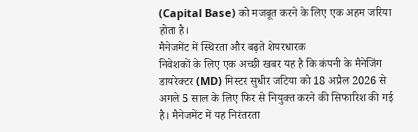(Capital Base) को मजबूत करने के लिए एक अहम जरिया होता है।
मैनेजमेंट में स्थिरता और बढ़ते शेयरधारक
निवेशकों के लिए एक अच्छी खबर यह है कि कंपनी के मैनेजिंग डायरेक्टर (MD) मिस्टर सुधीर जटिया को 18 अप्रैल 2026 से अगले 5 साल के लिए फिर से नियुक्त करने की सिफारिश की गई है। मैनेजमेंट में यह निरंतरता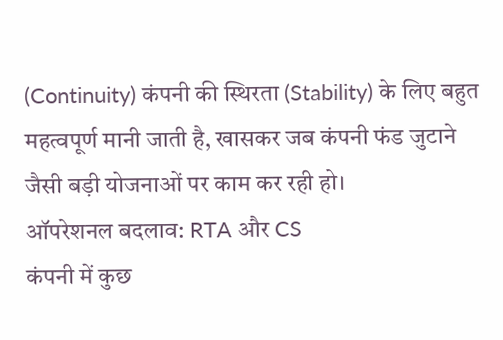(Continuity) कंपनी की स्थिरता (Stability) के लिए बहुत महत्वपूर्ण मानी जाती है, खासकर जब कंपनी फंड जुटाने जैसी बड़ी योजनाओं पर काम कर रही हो।
ऑपरेशनल बदलाव: RTA और CS
कंपनी में कुछ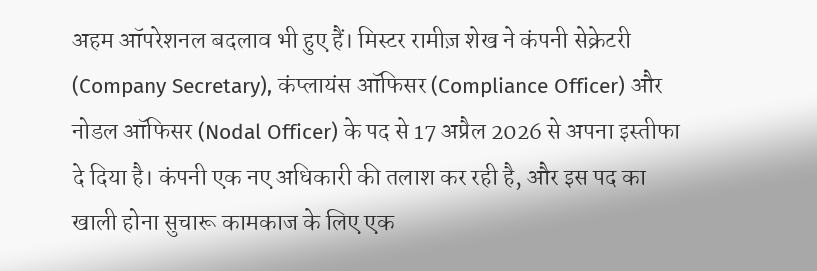अहम ऑपरेशनल बदलाव भी हुए हैं। मिस्टर रामीज़ शेख ने कंपनी सेक्रेटरी (Company Secretary), कंप्लायंस ऑफिसर (Compliance Officer) और नोडल ऑफिसर (Nodal Officer) के पद से 17 अप्रैल 2026 से अपना इस्तीफा दे दिया है। कंपनी एक नए अधिकारी की तलाश कर रही है, और इस पद का खाली होना सुचारू कामकाज के लिए एक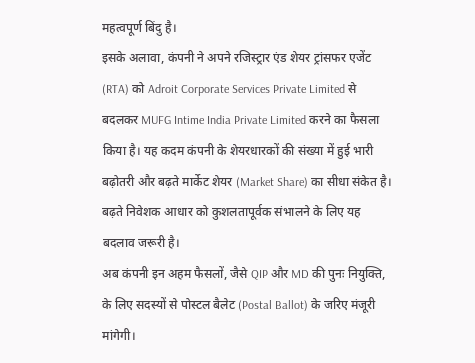महत्वपूर्ण बिंदु है।
इसके अलावा, कंपनी ने अपने रजिस्ट्रार एंड शेयर ट्रांसफर एजेंट (RTA) को Adroit Corporate Services Private Limited से बदलकर MUFG Intime India Private Limited करने का फैसला किया है। यह कदम कंपनी के शेयरधारकों की संख्या में हुई भारी बढ़ोतरी और बढ़ते मार्केट शेयर (Market Share) का सीधा संकेत है। बढ़ते निवेशक आधार को कुशलतापूर्वक संभालने के लिए यह बदलाव जरूरी है।
अब कंपनी इन अहम फैसलों, जैसे QIP और MD की पुनः नियुक्ति, के लिए सदस्यों से पोस्टल बैलेट (Postal Ballot) के जरिए मंजूरी मांगेगी।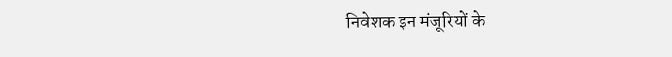निवेशक इन मंजूरियों के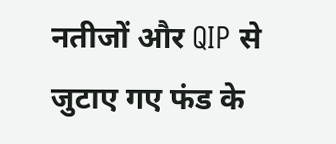नतीजों और QIP से जुटाए गए फंड के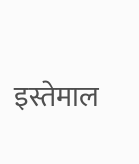इस्तेमाल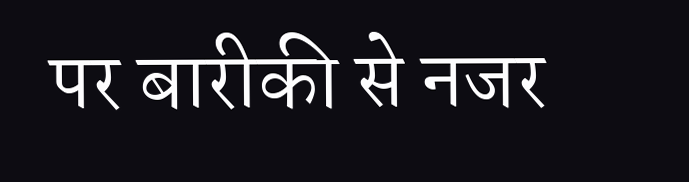पर बारीकी से नजर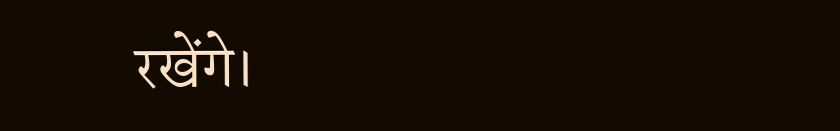रखेंगे।